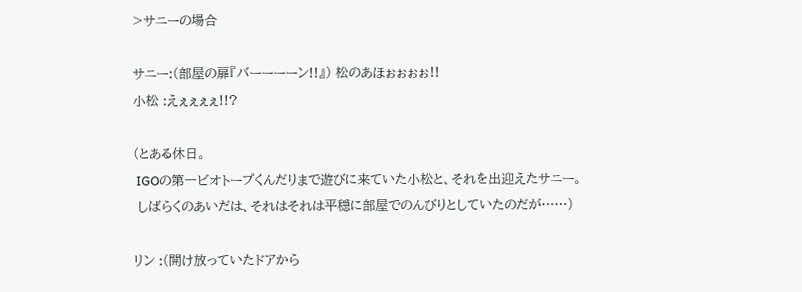>サニーの場合

サニー:(部屋の扉『バーーーーン!!』) 松のあほぉぉぉぉ!!
小松 :えぇぇぇぇ!!?

(とある休日。
 IGOの第一ビオトープくんだりまで遊びに来ていた小松と、それを出迎えたサニー。
 しばらくのあいだは、それはそれは平穏に部屋でのんびりとしていたのだが……)

リン :(開け放っていたドアから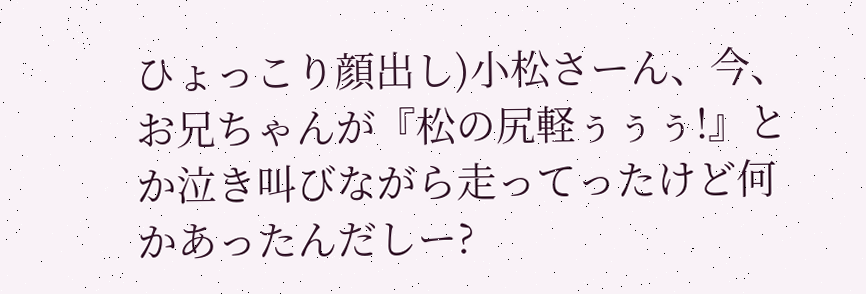ひょっこり顔出し)小松さーん、今、お兄ちゃんが『松の尻軽ぅぅぅ!』とか泣き叫びながら走ってったけど何かあったんだしー?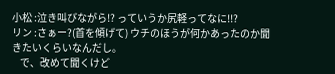小松 :泣き叫びながら!? っていうか尻軽ってなに!!?
リン :さぁー?(首を傾げて) ウチのほうが何かあったのか聞きたいくらいなんだし。
    で、改めて聞くけど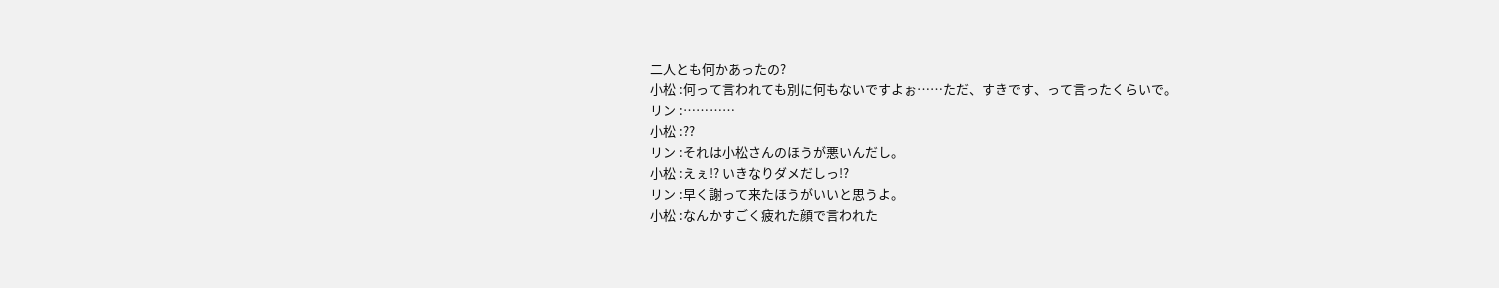二人とも何かあったの?
小松 :何って言われても別に何もないですよぉ……ただ、すきです、って言ったくらいで。
リン :…………
小松 :??
リン :それは小松さんのほうが悪いんだし。
小松 :えぇ!? いきなりダメだしっ!?
リン :早く謝って来たほうがいいと思うよ。
小松 :なんかすごく疲れた顔で言われた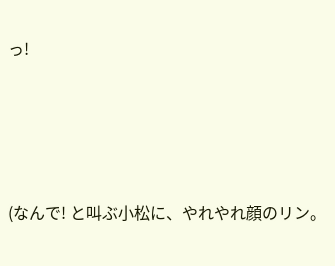っ!




(なんで! と叫ぶ小松に、やれやれ顔のリン。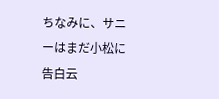ちなみに、サニーはまだ小松に告白云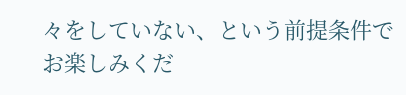々をしていない、という前提条件でお楽しみくだ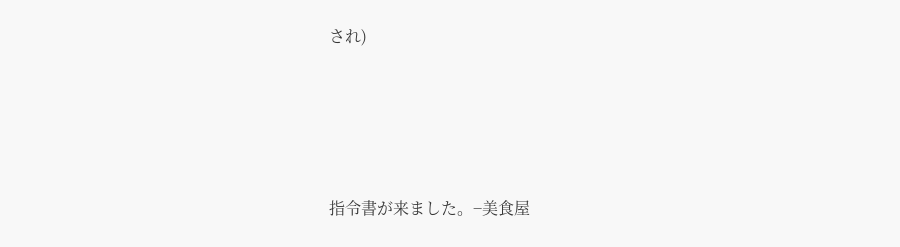され)




指令書が来ました。−美食屋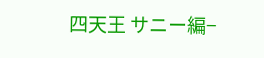四天王 サニー編−